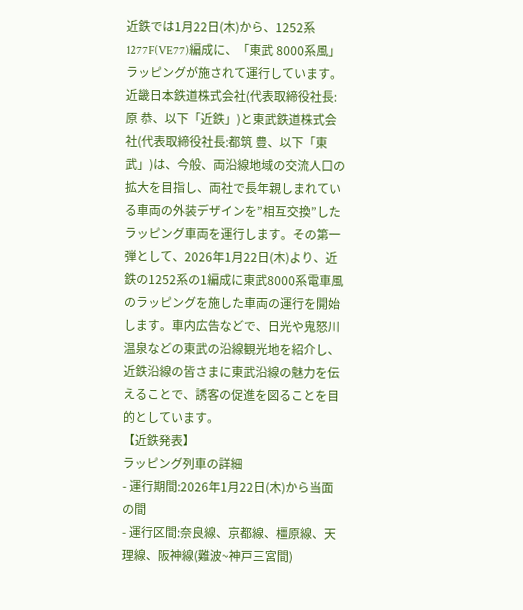近鉄では1月22日(木)から、1252系1277F(VE77)編成に、「東武 8000系風」ラッピングが施されて運行しています。
近畿日本鉄道株式会社(代表取締役社長:原 恭、以下「近鉄」)と東武鉄道株式会社(代表取締役社長:都筑 豊、以下「東武」)は、今般、両沿線地域の交流人口の拡大を目指し、両社で長年親しまれている車両の外装デザインを”相互交換”したラッピング車両を運行します。その第一弾として、2026年1月22日(木)より、近鉄の1252系の1編成に東武8000系電車風のラッピングを施した車両の運行を開始します。車内広告などで、日光や鬼怒川温泉などの東武の沿線観光地を紹介し、近鉄沿線の皆さまに東武沿線の魅力を伝えることで、誘客の促進を図ることを目的としています。
【近鉄発表】
ラッピング列車の詳細
- 運行期間:2026年1月22日(木)から当面の間
- 運行区間:奈良線、京都線、橿原線、天理線、阪神線(難波~神戸三宮間)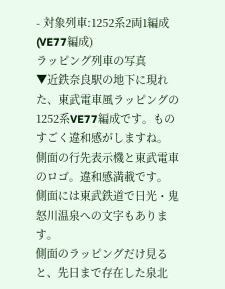- 対象列車:1252系2両1編成(VE77編成)
ラッピング列車の写真
▼近鉄奈良駅の地下に現れた、東武電車風ラッピングの1252系VE77編成です。ものすごく違和感がしますね。
側面の行先表示機と東武電車のロゴ。違和感満載です。
側面には東武鉄道で日光・鬼怒川温泉への文字もあります。
側面のラッピングだけ見ると、先日まで存在した泉北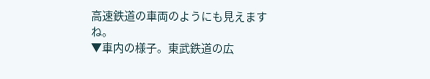高速鉄道の車両のようにも見えますね。
▼車内の様子。東武鉄道の広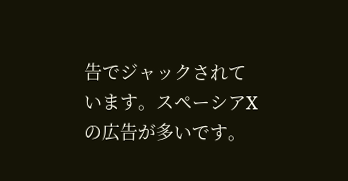告でジャックされています。スペーシアXの広告が多いです。